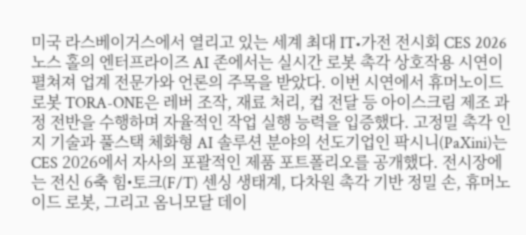미국 라스베이거스에서 열리고 있는 세계 최대 IT•가전 전시회 CES 2026 노스 홀의 엔터프라이즈 AI 존에서는 실시간 로봇 촉각 상호작용 시연이 펼쳐져 업계 전문가와 언론의 주목을 받았다. 이번 시연에서 휴머노이드 로봇 TORA-ONE은 레버 조작, 재료 처리, 컵 전달 등 아이스크림 제조 과정 전반을 수행하며 자율적인 작업 실행 능력을 입증했다. 고정밀 촉각 인지 기술과 풀스택 체화형 AI 솔루션 분야의 선도기업인 팍시니(PaXini)는 CES 2026에서 자사의 포괄적인 제품 포트폴리오를 공개했다. 전시장에는 전신 6축 힘•토크(F/T) 센싱 생태계, 다차원 촉각 기반 정밀 손, 휴머노이드 로봇, 그리고 옴니모달 데이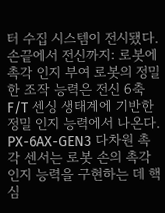터 수집 시스템이 전시됐다. 손끝에서 전신까지: 로봇에 촉각 인지 부여 로봇의 정밀한 조작 능력은 전신 6축 F/T 센싱 생태계에 기반한 정밀 인지 능력에서 나온다. PX-6AX-GEN3 다차원 촉각 센서는 로봇 손의 촉각 인지 능력을 구현하는 데 핵심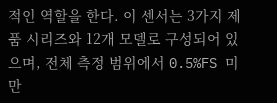적인 역할을 한다. 이 센서는 3가지 제품 시리즈와 12개 모델로 구성되어 있으며, 전체 측정 범위에서 0.5%FS 미만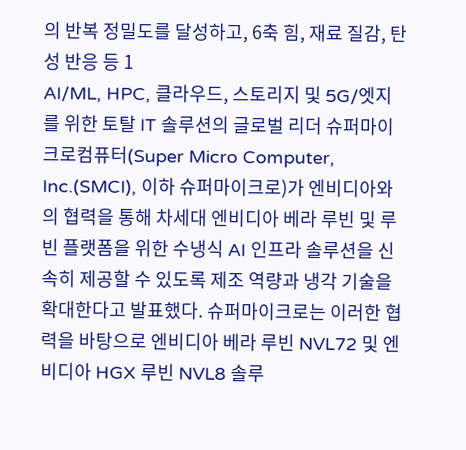의 반복 정밀도를 달성하고, 6축 힘, 재료 질감, 탄성 반응 등 1
AI/ML, HPC, 클라우드, 스토리지 및 5G/엣지를 위한 토탈 IT 솔루션의 글로벌 리더 슈퍼마이크로컴퓨터(Super Micro Computer, Inc.(SMCI), 이하 슈퍼마이크로)가 엔비디아와의 협력을 통해 차세대 엔비디아 베라 루빈 및 루빈 플랫폼을 위한 수냉식 AI 인프라 솔루션을 신속히 제공할 수 있도록 제조 역량과 냉각 기술을 확대한다고 발표했다. 슈퍼마이크로는 이러한 협력을 바탕으로 엔비디아 베라 루빈 NVL72 및 엔비디아 HGX 루빈 NVL8 솔루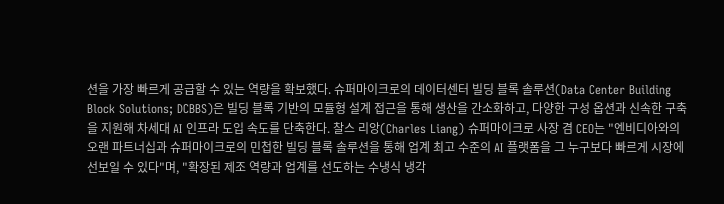션을 가장 빠르게 공급할 수 있는 역량을 확보했다. 슈퍼마이크로의 데이터센터 빌딩 블록 솔루션(Data Center Building Block Solutions; DCBBS)은 빌딩 블록 기반의 모듈형 설계 접근을 통해 생산을 간소화하고, 다양한 구성 옵션과 신속한 구축을 지원해 차세대 AI 인프라 도입 속도를 단축한다. 찰스 리앙(Charles Liang) 슈퍼마이크로 사장 겸 CEO는 "엔비디아와의 오랜 파트너십과 슈퍼마이크로의 민첩한 빌딩 블록 솔루션을 통해 업계 최고 수준의 AI 플랫폼을 그 누구보다 빠르게 시장에 선보일 수 있다"며, "확장된 제조 역량과 업계를 선도하는 수냉식 냉각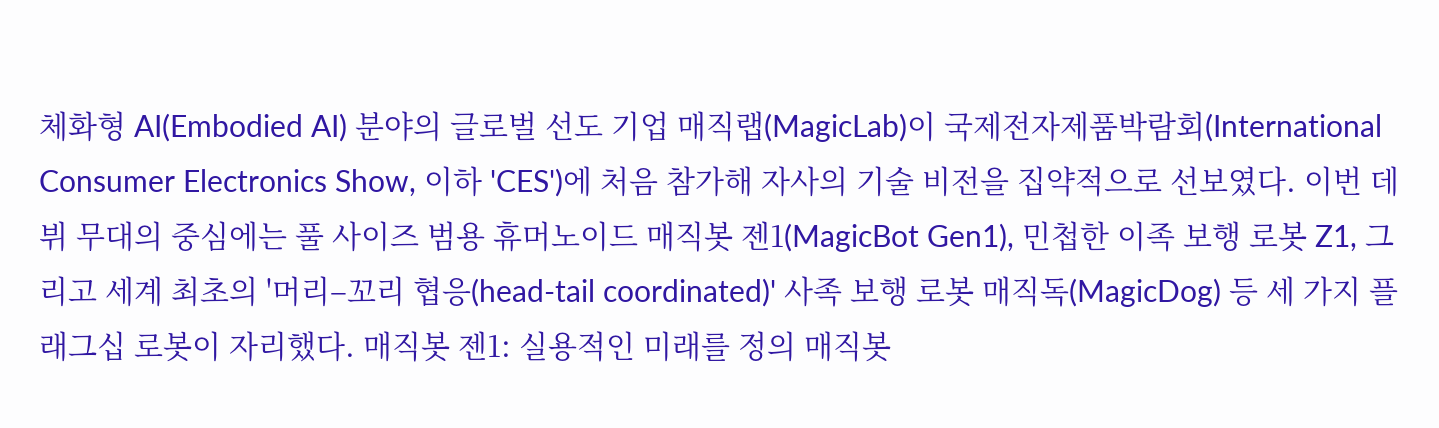체화형 AI(Embodied AI) 분야의 글로벌 선도 기업 매직랩(MagicLab)이 국제전자제품박람회(International Consumer Electronics Show, 이하 'CES')에 처음 참가해 자사의 기술 비전을 집약적으로 선보였다. 이번 데뷔 무대의 중심에는 풀 사이즈 범용 휴머노이드 매직봇 젠1(MagicBot Gen1), 민첩한 이족 보행 로봇 Z1, 그리고 세계 최초의 '머리–꼬리 협응(head-tail coordinated)' 사족 보행 로봇 매직독(MagicDog) 등 세 가지 플래그십 로봇이 자리했다. 매직봇 젠1: 실용적인 미래를 정의 매직봇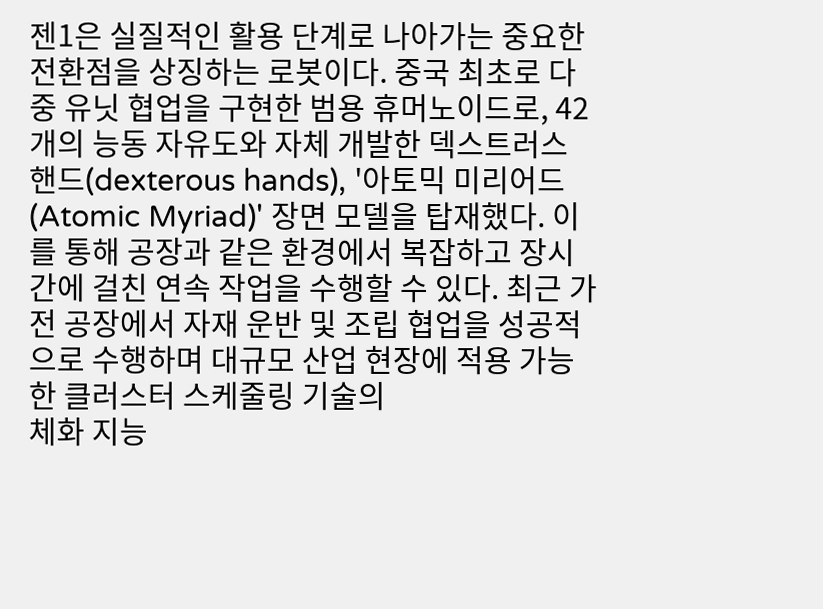젠1은 실질적인 활용 단계로 나아가는 중요한 전환점을 상징하는 로봇이다. 중국 최초로 다중 유닛 협업을 구현한 범용 휴머노이드로, 42개의 능동 자유도와 자체 개발한 덱스트러스 핸드(dexterous hands), '아토믹 미리어드(Atomic Myriad)' 장면 모델을 탑재했다. 이를 통해 공장과 같은 환경에서 복잡하고 장시간에 걸친 연속 작업을 수행할 수 있다. 최근 가전 공장에서 자재 운반 및 조립 협업을 성공적으로 수행하며 대규모 산업 현장에 적용 가능한 클러스터 스케줄링 기술의
체화 지능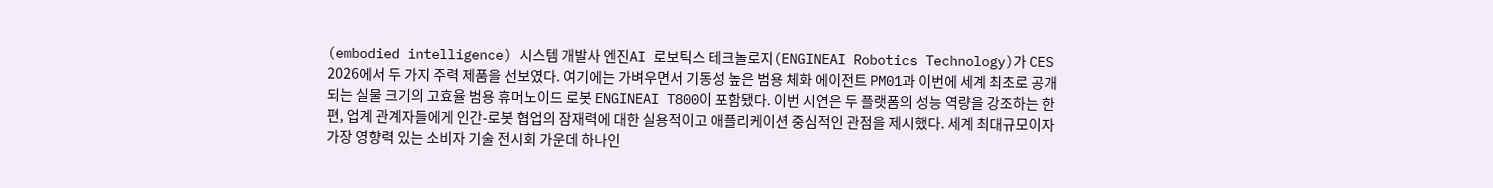(embodied intelligence) 시스템 개발사 엔진AI 로보틱스 테크놀로지(ENGINEAI Robotics Technology)가 CES 2026에서 두 가지 주력 제품을 선보였다. 여기에는 가벼우면서 기동성 높은 범용 체화 에이전트 PM01과 이번에 세계 최초로 공개되는 실물 크기의 고효율 범용 휴머노이드 로봇 ENGINEAI T800이 포함됐다. 이번 시연은 두 플랫폼의 성능 역량을 강조하는 한편, 업계 관계자들에게 인간-로봇 협업의 잠재력에 대한 실용적이고 애플리케이션 중심적인 관점을 제시했다. 세계 최대규모이자 가장 영향력 있는 소비자 기술 전시회 가운데 하나인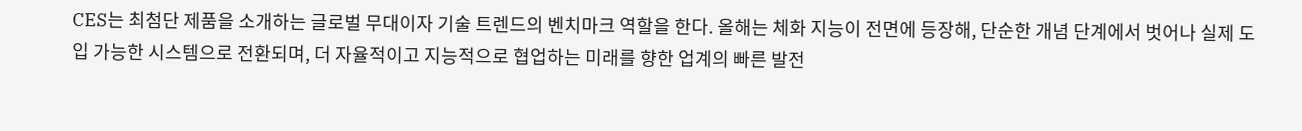CES는 최첨단 제품을 소개하는 글로벌 무대이자 기술 트렌드의 벤치마크 역할을 한다. 올해는 체화 지능이 전면에 등장해, 단순한 개념 단계에서 벗어나 실제 도입 가능한 시스템으로 전환되며, 더 자율적이고 지능적으로 협업하는 미래를 향한 업계의 빠른 발전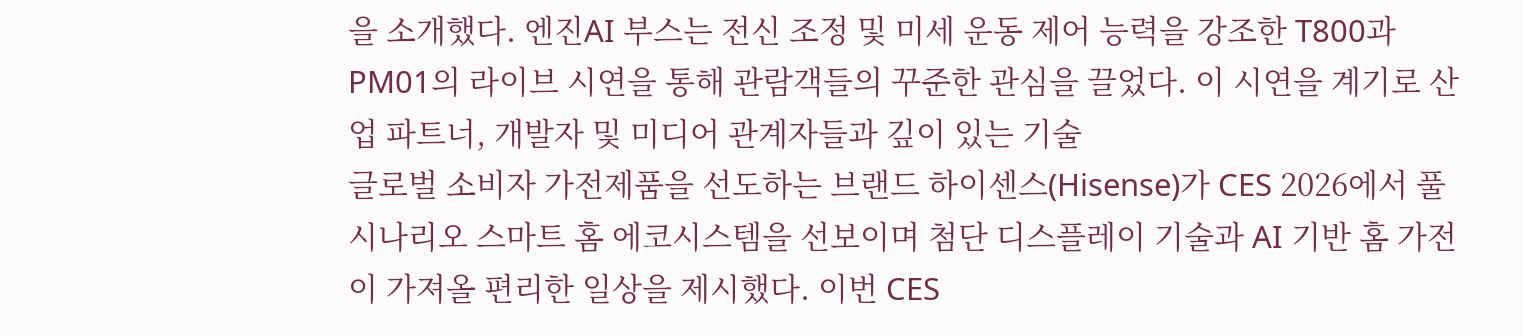을 소개했다. 엔진AI 부스는 전신 조정 및 미세 운동 제어 능력을 강조한 T800과 PM01의 라이브 시연을 통해 관람객들의 꾸준한 관심을 끌었다. 이 시연을 계기로 산업 파트너, 개발자 및 미디어 관계자들과 깊이 있는 기술
글로벌 소비자 가전제품을 선도하는 브랜드 하이센스(Hisense)가 CES 2026에서 풀 시나리오 스마트 홈 에코시스템을 선보이며 첨단 디스플레이 기술과 AI 기반 홈 가전이 가져올 편리한 일상을 제시했다. 이번 CES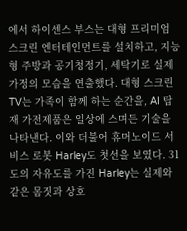에서 하이센스 부스는 대형 프리미엄 스크린 엔터테인먼트를 설치하고, 지능형 주방과 공기청정기, 세탁기로 실제 가정의 모습을 연출했다. 대형 스크린 TV는 가족이 함께 하는 순간을, AI 탑재 가전제품은 일상에 스며든 기술을 나타낸다. 이와 더불어 휴머노이드 서비스 로봇 Harley도 첫선을 보였다. 31도의 자유도를 가진 Harley는 실제와 같은 몸짓과 상호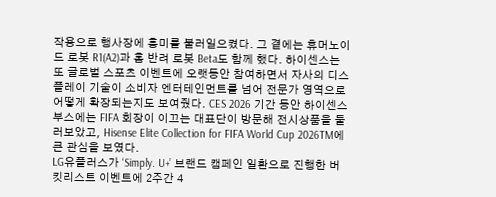작용으로 행사장에 흥미를 불러일으켰다. 그 곁에는 휴머노이드 로봇 R1(A2)과 홈 반려 로봇 Beta도 함께 했다. 하이센스는 또 글로벌 스포츠 이벤트에 오랫동안 참여하면서 자사의 디스플레이 기술이 소비자 엔터테인먼트를 넘어 전문가 영역으로 어떻게 확장되는지도 보여줬다. CES 2026 기간 동안 하이센스 부스에는 FIFA 회장이 이끄는 대표단이 방문해 전시상품을 둘러보았고, Hisense Elite Collection for FIFA World Cup 2026TM에 큰 관심을 보였다.
LG유플러스가 ‘Simply. U+’ 브랜드 캠페인 일환으로 진행한 버킷리스트 이벤트에 2주간 4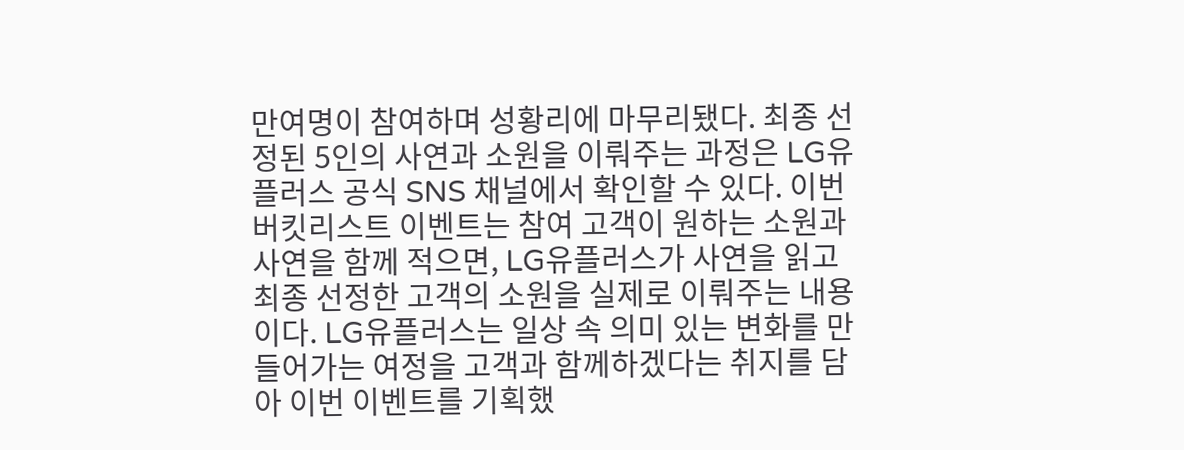만여명이 참여하며 성황리에 마무리됐다. 최종 선정된 5인의 사연과 소원을 이뤄주는 과정은 LG유플러스 공식 SNS 채널에서 확인할 수 있다. 이번 버킷리스트 이벤트는 참여 고객이 원하는 소원과 사연을 함께 적으면, LG유플러스가 사연을 읽고 최종 선정한 고객의 소원을 실제로 이뤄주는 내용이다. LG유플러스는 일상 속 의미 있는 변화를 만들어가는 여정을 고객과 함께하겠다는 취지를 담아 이번 이벤트를 기획했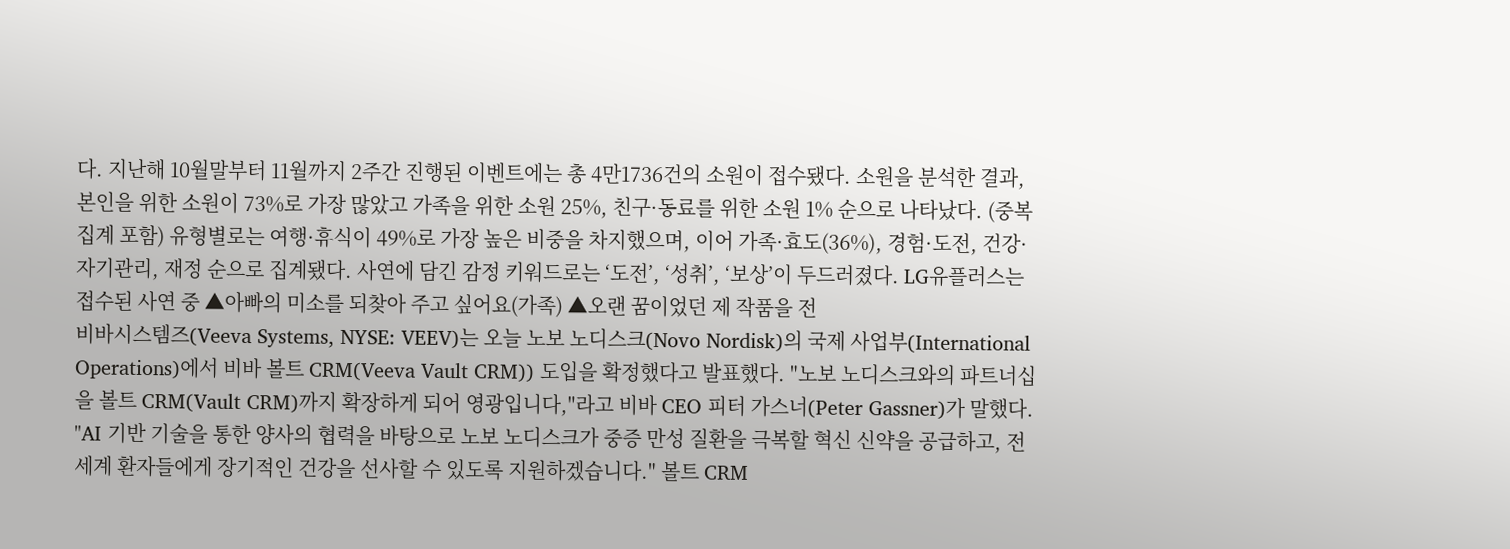다. 지난해 10월말부터 11월까지 2주간 진행된 이벤트에는 총 4만1736건의 소원이 접수됐다. 소원을 분석한 결과, 본인을 위한 소원이 73%로 가장 많았고 가족을 위한 소원 25%, 친구·동료를 위한 소원 1% 순으로 나타났다. (중복 집계 포함) 유형별로는 여행·휴식이 49%로 가장 높은 비중을 차지했으며, 이어 가족·효도(36%), 경험·도전, 건강·자기관리, 재정 순으로 집계됐다. 사연에 담긴 감정 키워드로는 ‘도전’, ‘성취’, ‘보상’이 두드러졌다. LG유플러스는 접수된 사연 중 ▲아빠의 미소를 되찾아 주고 싶어요(가족) ▲오랜 꿈이었던 제 작품을 전
비바시스템즈(Veeva Systems, NYSE: VEEV)는 오늘 노보 노디스크(Novo Nordisk)의 국제 사업부(International Operations)에서 비바 볼트 CRM(Veeva Vault CRM)) 도입을 확정했다고 발표했다. "노보 노디스크와의 파트너십을 볼트 CRM(Vault CRM)까지 확장하게 되어 영광입니다,"라고 비바 CEO 피터 가스너(Peter Gassner)가 말했다. "AI 기반 기술을 통한 양사의 협력을 바탕으로 노보 노디스크가 중증 만성 질환을 극복할 혁신 신약을 공급하고, 전 세계 환자들에게 장기적인 건강을 선사할 수 있도록 지원하겠습니다." 볼트 CRM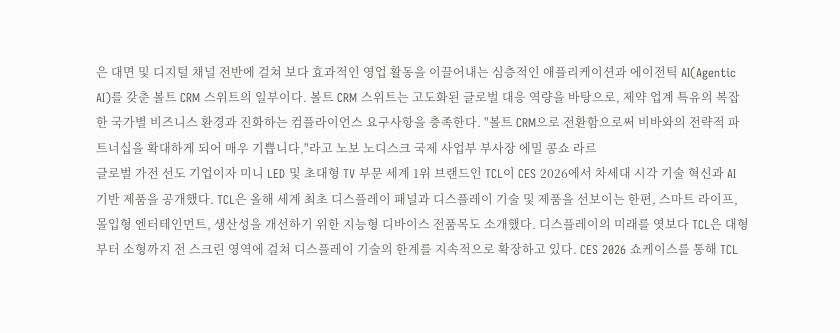은 대면 및 디지털 채널 전반에 걸쳐 보다 효과적인 영업 활동을 이끌어내는 심층적인 애플리케이션과 에이전틱 AI(Agentic AI)를 갖춘 볼트 CRM 스위트의 일부이다. 볼트 CRM 스위트는 고도화된 글로벌 대응 역량을 바탕으로, 제약 업계 특유의 복잡한 국가별 비즈니스 환경과 진화하는 컴플라이언스 요구사항을 충족한다. "볼트 CRM으로 전환함으로써 비바와의 전략적 파트너십을 확대하게 되어 매우 기쁩니다,"라고 노보 노디스크 국제 사업부 부사장 에밀 콩쇼 라르
글로벌 가전 선도 기업이자 미니 LED 및 초대형 TV 부문 세계 1위 브랜드인 TCL이 CES 2026에서 차세대 시각 기술 혁신과 AI 기반 제품을 공개했다. TCL은 올해 세계 최초 디스플레이 패널과 디스플레이 기술 및 제품을 선보이는 한편, 스마트 라이프, 몰입형 엔터테인먼트, 생산성을 개선하기 위한 지능형 디바이스 전품목도 소개했다. 디스플레이의 미래를 엿보다 TCL은 대형부터 소형까지 전 스크린 영역에 걸쳐 디스플레이 기술의 한계를 지속적으로 확장하고 있다. CES 2026 쇼케이스를 통해 TCL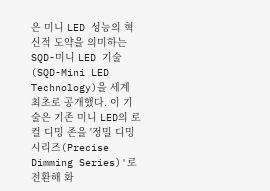은 미니 LED 성능의 혁신적 도약을 의미하는 SQD-미니 LED 기술(SQD-Mini LED Technology)을 세계 최초로 공개했다. 이 기술은 기존 미니 LED의 로컬 디밍 존을 '정밀 디밍 시리즈(Precise Dimming Series)'로 전환해 화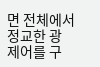면 전체에서 정교한 광 제어를 구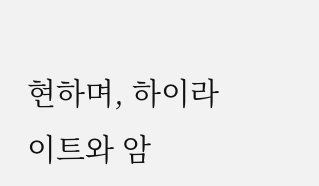현하며, 하이라이트와 암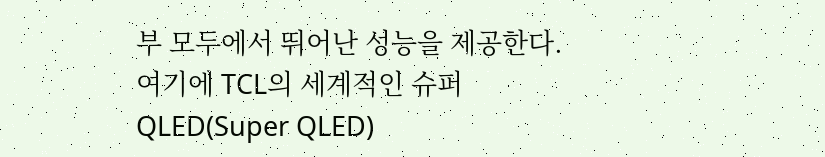부 모두에서 뛰어난 성능을 제공한다. 여기에 TCL의 세계적인 슈퍼 QLED(Super QLED)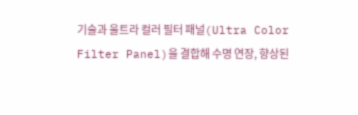기술과 울트라 컬러 필터 패널(Ultra Color Filter Panel)을 결합해 수명 연장, 향상된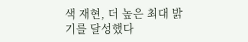색 재현, 더 높은 최대 밝기를 달성했다